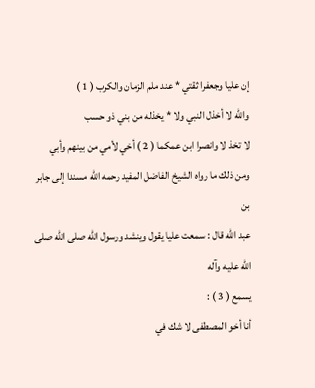إن عليا وجعفرا ثقتي * عند ملم الزمان والكرب ( 1 )
والله لا أخذل النبي ولا * يخذله من بني ذو حسب
لا تخذ لا وانصرا ابن عمكما ( 2 ) أخي لأمي من بينهم وأبي
ومن ذلك ما رواه الشيخ الفاضل المفيد رحمه الله مسندا إلى جابر بن
عبد الله قال : سمعت عليا يقول وينشد ورسول الله صلى الله صلى الله عليه وآله
يسمع ( 3 ) :
أنا أخو المصطفى لا شك في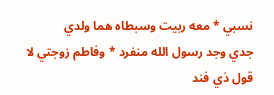نسبي * معه ربيت وسبطاه هما ولدي
جدي وجد رسول الله منفرد * وفاطم زوجتي لا قول ذي فند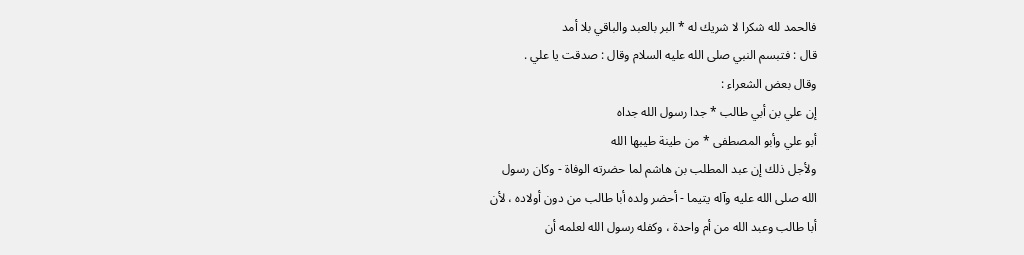فالحمد لله شكرا لا شريك له * البر بالعبد والباقي بلا أمد
قال : فتبسم النبي صلى الله عليه السلام وقال : صدقت يا علي .
وقال بعض الشعراء :
إن علي بن أبي طالب * جدا رسول الله جداه
أبو علي وأبو المصطفى * من طينة طيبها الله
ولأجل ذلك إن عبد المطلب بن هاشم لما حضرته الوفاة - وكان رسول
الله صلى الله عليه وآله يتيما - أحضر ولده أبا طالب من دون أولاده ، لأن
أبا طالب وعبد الله من أم واحدة ، وكفله رسول الله لعلمه أن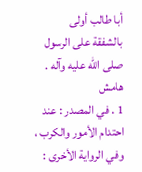أبا طالب أولى
بالشفقة على الرسول صلى الله عليه وآله .
هامش
1 . في المصدر : عند احتدام الأمور والكرب ، وفي الرواية الأخرى :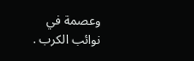وعصمة في
نوائب الكرب .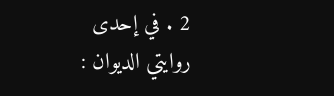2 . في إحدى روايتي الديوان :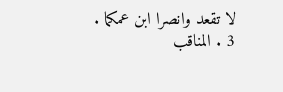لا تقعد وانصرا ابن عمكما .
3 . المناقب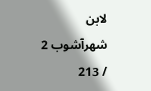لابن شهرآشوب 2 / 213